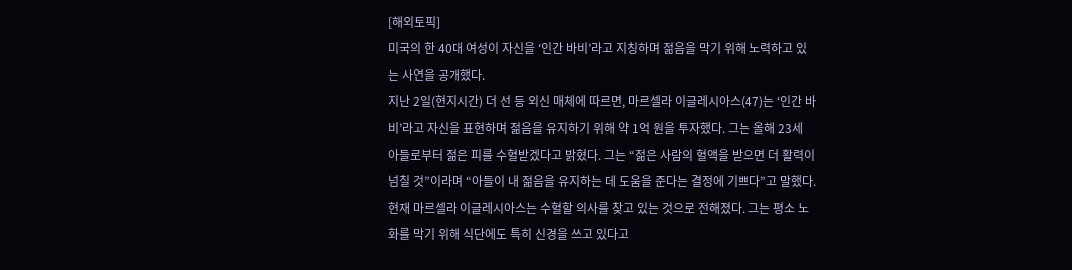[해외토픽]
미국의 한 40대 여성이 자신을 ‘인간 바비’라고 지칭하며 젊음을 막기 위해 노력하고 있는 사연을 공개했다.
지난 2일(현지시간) 더 선 등 외신 매체에 따르면, 마르셀라 이글레시아스(47)는 ‘인간 바비’라고 자신을 표현하며 젊음을 유지하기 위해 약 1억 원을 투자했다. 그는 올해 23세 아들로부터 젊은 피를 수혈받겠다고 밝혔다. 그는 “젊은 사람의 혈액을 받으면 더 활력이 넘칠 것”이라며 “아들이 내 젊음을 유지하는 데 도움을 준다는 결정에 기쁘다”고 말했다. 현재 마르셀라 이글레시아스는 수혈할 의사를 찾고 있는 것으로 전해졌다. 그는 평소 노화를 막기 위해 식단에도 특히 신경을 쓰고 있다고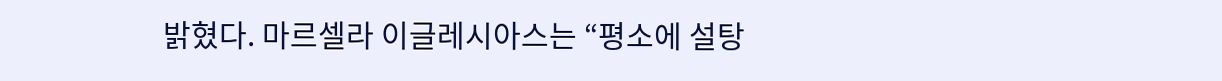밝혔다. 마르셀라 이글레시아스는 “평소에 설탕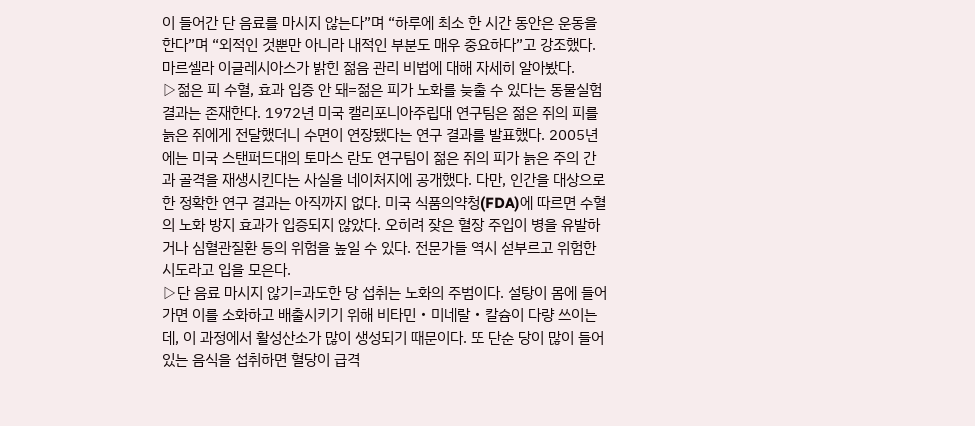이 들어간 단 음료를 마시지 않는다”며 “하루에 최소 한 시간 동안은 운동을 한다”며 “외적인 것뿐만 아니라 내적인 부분도 매우 중요하다”고 강조했다. 마르셀라 이글레시아스가 밝힌 젊음 관리 비법에 대해 자세히 알아봤다.
▷젊은 피 수혈, 효과 입증 안 돼=젊은 피가 노화를 늦출 수 있다는 동물실험 결과는 존재한다. 1972년 미국 캘리포니아주립대 연구팀은 젊은 쥐의 피를 늙은 쥐에게 전달했더니 수면이 연장됐다는 연구 결과를 발표했다. 2005년에는 미국 스탠퍼드대의 토마스 란도 연구팀이 젊은 쥐의 피가 늙은 주의 간과 골격을 재생시킨다는 사실을 네이처지에 공개했다. 다만, 인간을 대상으로 한 정확한 연구 결과는 아직까지 없다. 미국 식품의약청(FDA)에 따르면 수혈의 노화 방지 효과가 입증되지 않았다. 오히려 잦은 혈장 주입이 병을 유발하거나 심혈관질환 등의 위험을 높일 수 있다. 전문가들 역시 섣부르고 위험한 시도라고 입을 모은다.
▷단 음료 마시지 않기=과도한 당 섭취는 노화의 주범이다. 설탕이 몸에 들어가면 이를 소화하고 배출시키기 위해 비타민‧미네랄‧칼슘이 다량 쓰이는데, 이 과정에서 활성산소가 많이 생성되기 때문이다. 또 단순 당이 많이 들어 있는 음식을 섭취하면 혈당이 급격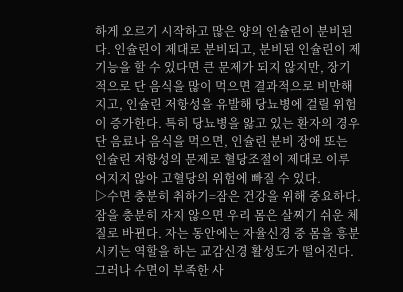하게 오르기 시작하고 많은 양의 인슐린이 분비된다. 인슐린이 제대로 분비되고, 분비된 인슐린이 제 기능을 할 수 있다면 큰 문제가 되지 않지만, 장기적으로 단 음식을 많이 먹으면 결과적으로 비만해지고, 인슐린 저항성을 유발해 당뇨병에 걸릴 위험이 증가한다. 특히 당뇨병을 앓고 있는 환자의 경우 단 음료나 음식을 먹으면, 인슐린 분비 장애 또는 인슐린 저항성의 문제로 혈당조절이 제대로 이루어지지 않아 고혈당의 위험에 빠질 수 있다.
▷수면 충분히 취하기=잠은 건강을 위해 중요하다. 잠을 충분히 자지 않으면 우리 몸은 살찌기 쉬운 체질로 바뀐다. 자는 동안에는 자율신경 중 몸을 흥분시키는 역할을 하는 교감신경 활성도가 떨어진다. 그러나 수면이 부족한 사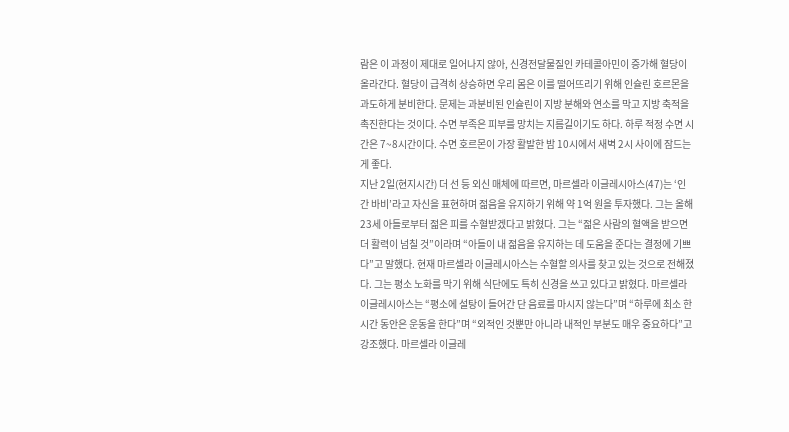람은 이 과정이 제대로 일어나지 않아, 신경전달물질인 카테콜아민이 증가해 혈당이 올라간다. 혈당이 급격히 상승하면 우리 몸은 이를 떨어뜨리기 위해 인슐린 호르몬을 과도하게 분비한다. 문제는 과분비된 인슐린이 지방 분해와 연소를 막고 지방 축적을 촉진한다는 것이다. 수면 부족은 피부를 망치는 지름길이기도 하다. 하루 적정 수면 시간은 7~8시간이다. 수면 호르몬이 가장 활발한 밤 10시에서 새벽 2시 사이에 잠드는 게 좋다.
지난 2일(현지시간) 더 선 등 외신 매체에 따르면, 마르셀라 이글레시아스(47)는 ‘인간 바비’라고 자신을 표현하며 젊음을 유지하기 위해 약 1억 원을 투자했다. 그는 올해 23세 아들로부터 젊은 피를 수혈받겠다고 밝혔다. 그는 “젊은 사람의 혈액을 받으면 더 활력이 넘칠 것”이라며 “아들이 내 젊음을 유지하는 데 도움을 준다는 결정에 기쁘다”고 말했다. 현재 마르셀라 이글레시아스는 수혈할 의사를 찾고 있는 것으로 전해졌다. 그는 평소 노화를 막기 위해 식단에도 특히 신경을 쓰고 있다고 밝혔다. 마르셀라 이글레시아스는 “평소에 설탕이 들어간 단 음료를 마시지 않는다”며 “하루에 최소 한 시간 동안은 운동을 한다”며 “외적인 것뿐만 아니라 내적인 부분도 매우 중요하다”고 강조했다. 마르셀라 이글레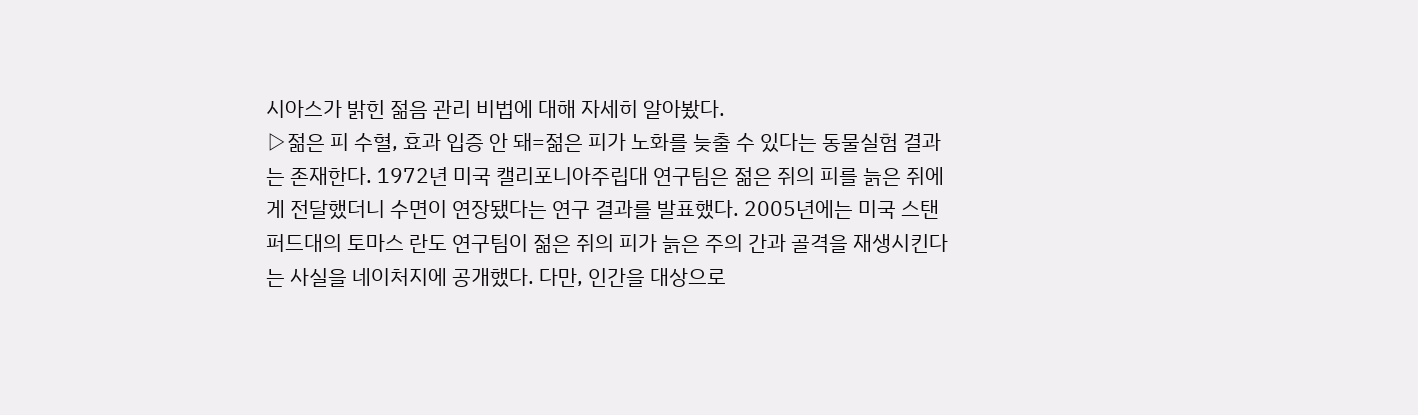시아스가 밝힌 젊음 관리 비법에 대해 자세히 알아봤다.
▷젊은 피 수혈, 효과 입증 안 돼=젊은 피가 노화를 늦출 수 있다는 동물실험 결과는 존재한다. 1972년 미국 캘리포니아주립대 연구팀은 젊은 쥐의 피를 늙은 쥐에게 전달했더니 수면이 연장됐다는 연구 결과를 발표했다. 2005년에는 미국 스탠퍼드대의 토마스 란도 연구팀이 젊은 쥐의 피가 늙은 주의 간과 골격을 재생시킨다는 사실을 네이처지에 공개했다. 다만, 인간을 대상으로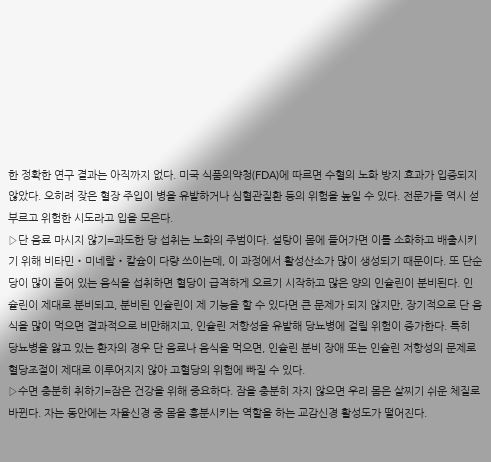한 정확한 연구 결과는 아직까지 없다. 미국 식품의약청(FDA)에 따르면 수혈의 노화 방지 효과가 입증되지 않았다. 오히려 잦은 혈장 주입이 병을 유발하거나 심혈관질환 등의 위험을 높일 수 있다. 전문가들 역시 섣부르고 위험한 시도라고 입을 모은다.
▷단 음료 마시지 않기=과도한 당 섭취는 노화의 주범이다. 설탕이 몸에 들어가면 이를 소화하고 배출시키기 위해 비타민‧미네랄‧칼슘이 다량 쓰이는데, 이 과정에서 활성산소가 많이 생성되기 때문이다. 또 단순 당이 많이 들어 있는 음식을 섭취하면 혈당이 급격하게 오르기 시작하고 많은 양의 인슐린이 분비된다. 인슐린이 제대로 분비되고, 분비된 인슐린이 제 기능을 할 수 있다면 큰 문제가 되지 않지만, 장기적으로 단 음식을 많이 먹으면 결과적으로 비만해지고, 인슐린 저항성을 유발해 당뇨병에 걸릴 위험이 증가한다. 특히 당뇨병을 앓고 있는 환자의 경우 단 음료나 음식을 먹으면, 인슐린 분비 장애 또는 인슐린 저항성의 문제로 혈당조절이 제대로 이루어지지 않아 고혈당의 위험에 빠질 수 있다.
▷수면 충분히 취하기=잠은 건강을 위해 중요하다. 잠을 충분히 자지 않으면 우리 몸은 살찌기 쉬운 체질로 바뀐다. 자는 동안에는 자율신경 중 몸을 흥분시키는 역할을 하는 교감신경 활성도가 떨어진다.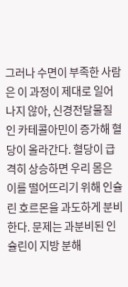그러나 수면이 부족한 사람은 이 과정이 제대로 일어나지 않아, 신경전달물질인 카테콜아민이 증가해 혈당이 올라간다. 혈당이 급격히 상승하면 우리 몸은 이를 떨어뜨리기 위해 인슐린 호르몬을 과도하게 분비한다. 문제는 과분비된 인슐린이 지방 분해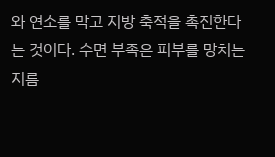와 연소를 막고 지방 축적을 촉진한다는 것이다. 수면 부족은 피부를 망치는 지름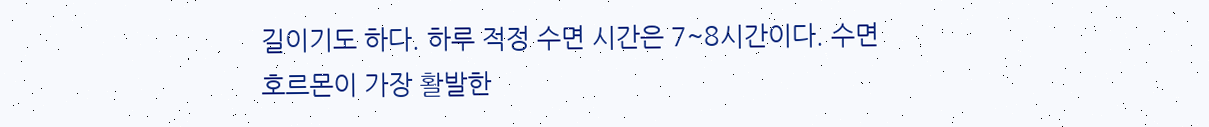길이기도 하다. 하루 적정 수면 시간은 7~8시간이다. 수면 호르몬이 가장 활발한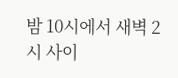밤 10시에서 새벽 2시 사이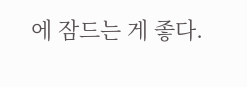에 잠드는 게 좋다.